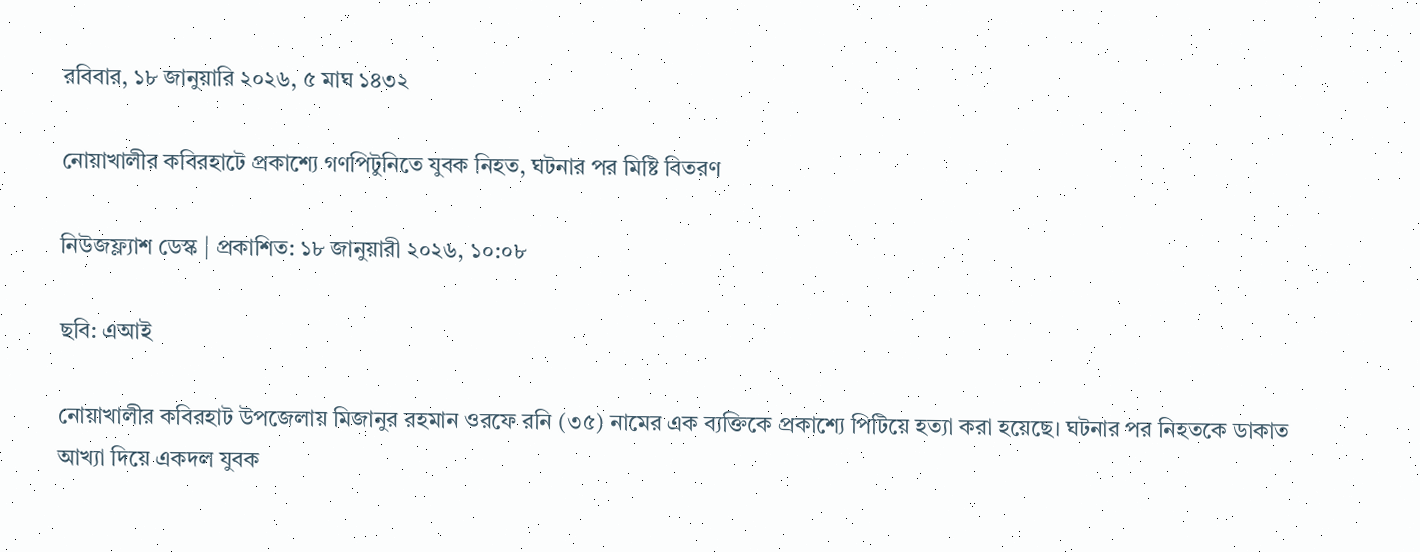রবিবার, ১৮ জানুয়ারি ২০২৬, ৫ মাঘ ১৪৩২

নোয়াখালীর কবিরহাটে প্রকাশ্যে গণপিটুনিতে যুবক নিহত, ঘটনার পর মিষ্টি বিতরণ

নিউজফ্ল্যাশ ডেস্ক | প্রকাশিত: ১৮ জানুয়ারী ২০২৬, ১০:০৮

ছবি: এআই

নোয়াখালীর কবিরহাট উপজেলায় মিজানুর রহমান ওরফে রনি (৩৫) নামের এক ব্যক্তিকে প্রকাশ্যে পিটিয়ে হত্যা করা হয়েছে। ঘটনার পর নিহতকে ডাকাত আখ্যা দিয়ে একদল যুবক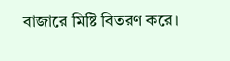বাজারে মিষ্টি বিতরণ করে।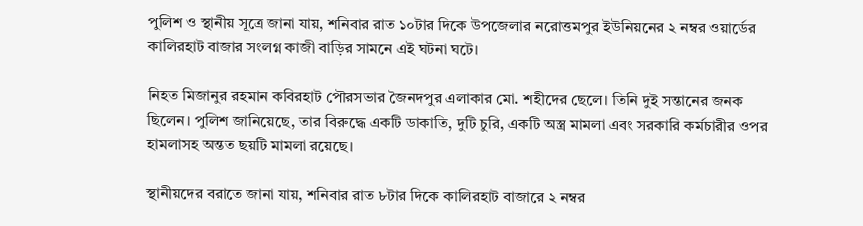পুলিশ ও স্থানীয় সূত্রে জানা যায়, শনিবার রাত ১০টার দিকে উপজেলার নরোত্তমপুর ইউনিয়নের ২ নম্বর ওয়ার্ডের কালিরহাট বাজার সংলগ্ন কাজী বাড়ির সামনে এই ঘটনা ঘটে।

নিহত মিজানুর রহমান কবিরহাট পৌরসভার জৈনদপুর এলাকার মো. শহীদের ছেলে। তিনি দুই সন্তানের জনক ছিলেন। পুলিশ জানিয়েছে, তার বিরুদ্ধে একটি ডাকাতি, দুটি চুরি, একটি অস্ত্র মামলা এবং সরকারি কর্মচারীর ওপর হামলাসহ অন্তত ছয়টি মামলা রয়েছে।

স্থানীয়দের বরাতে জানা যায়, শনিবার রাত ৮টার দিকে কালিরহাট বাজারে ২ নম্বর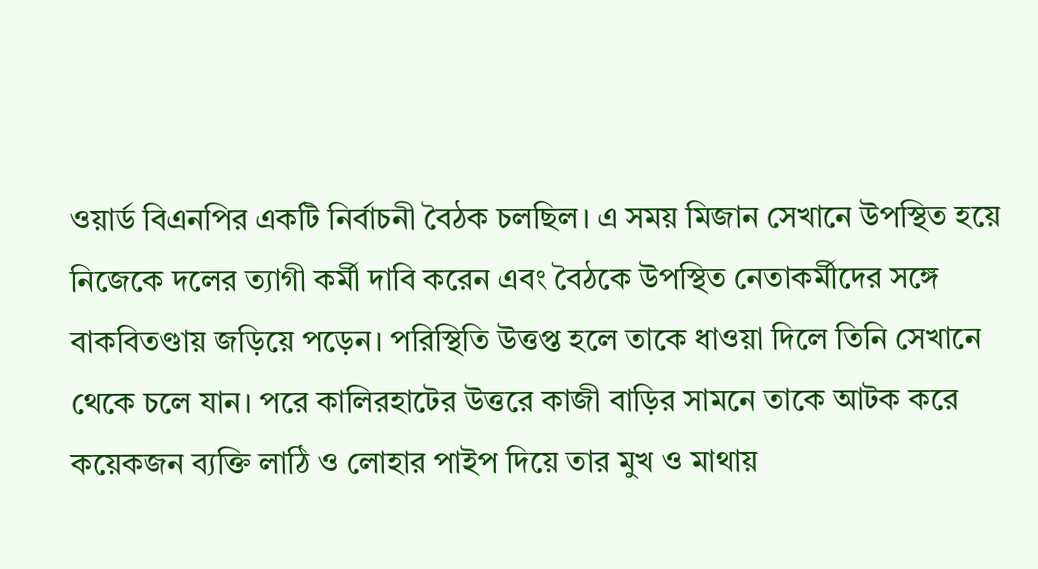ওয়ার্ড বিএনপির একটি নির্বাচনী বৈঠক চলছিল। এ সময় মিজান সেখানে উপস্থিত হয়ে নিজেকে দলের ত্যাগী কর্মী দাবি করেন এবং বৈঠকে উপস্থিত নেতাকর্মীদের সঙ্গে বাকবিতণ্ডায় জড়িয়ে পড়েন। পরিস্থিতি উত্তপ্ত হলে তাকে ধাওয়া দিলে তিনি সেখানে থেকে চলে যান। পরে কালিরহাটের উত্তরে কাজী বাড়ির সামনে তাকে আটক করে কয়েকজন ব্যক্তি লাঠি ও লোহার পাইপ দিয়ে তার মুখ ও মাথায়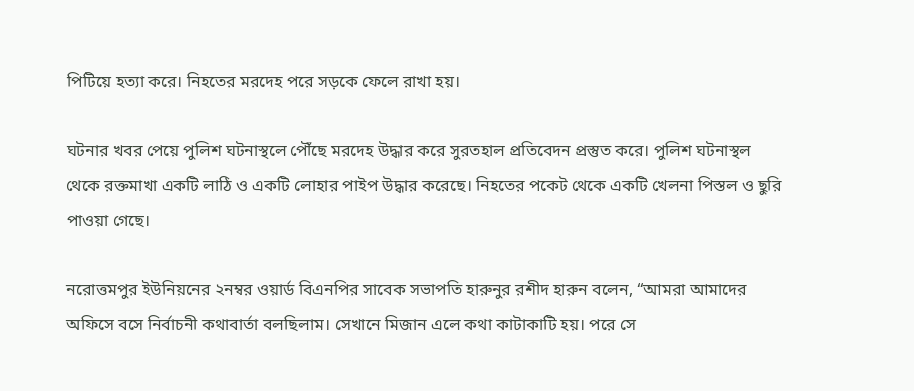পিটিয়ে হত্যা করে। নিহতের মরদেহ পরে সড়কে ফেলে রাখা হয়।

ঘটনার খবর পেয়ে পুলিশ ঘটনাস্থলে পৌঁছে মরদেহ উদ্ধার করে সুরতহাল প্রতিবেদন প্রস্তুত করে। পুলিশ ঘটনাস্থল থেকে রক্তমাখা একটি লাঠি ও একটি লোহার পাইপ উদ্ধার করেছে। নিহতের পকেট থেকে একটি খেলনা পিস্তল ও ছুরি পাওয়া গেছে।

নরোত্তমপুর ইউনিয়নের ২নম্বর ওয়ার্ড বিএনপির সাবেক সভাপতি হারুনুর রশীদ হারুন বলেন, “আমরা আমাদের অফিসে বসে নির্বাচনী কথাবার্তা বলছিলাম। সেখানে মিজান এলে কথা কাটাকাটি হয়। পরে সে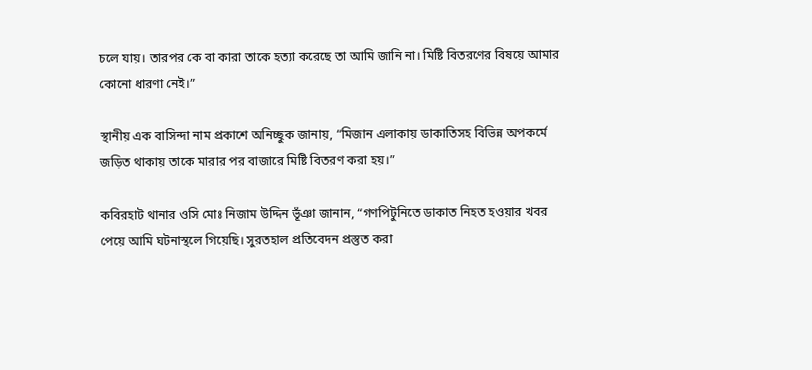চলে যায়। তারপর কে বা কারা তাকে হত্যা করেছে তা আমি জানি না। মিষ্টি বিতরণের বিষয়ে আমার কোনো ধারণা নেই।”

স্থানীয় এক বাসিন্দা নাম প্রকাশে অনিচ্ছুক জানায়, “মিজান এলাকায় ডাকাতিসহ বিভিন্ন অপকর্মে জড়িত থাকায় তাকে মারার পর বাজারে মিষ্টি বিতরণ করা হয়।”

কবিরহাট থানার ওসি মোঃ নিজাম উদ্দিন ভূঁঞা জানান, “গণপিটুনিতে ডাকাত নিহত হওয়ার খবর পেয়ে আমি ঘটনাস্থলে গিয়েছি। সুরতহাল প্রতিবেদন প্রস্তুত করা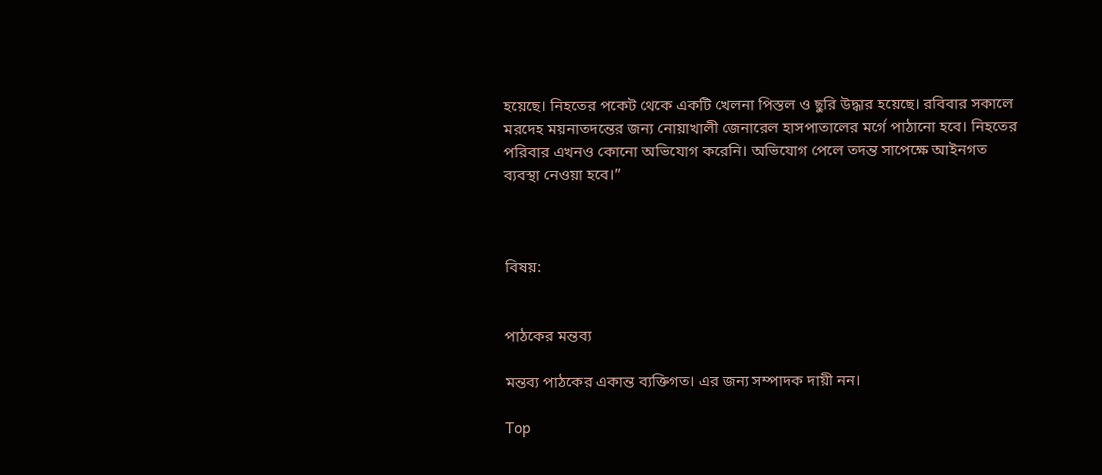হয়েছে। নিহতের পকেট থেকে একটি খেলনা পিস্তল ও ছুরি উদ্ধার হয়েছে। রবিবার সকালে মরদেহ ময়নাতদন্তের জন্য নোয়াখালী জেনারেল হাসপাতালের মর্গে পাঠানো হবে। নিহতের পরিবার এখনও কোনো অভিযোগ করেনি। অভিযোগ পেলে তদন্ত সাপেক্ষে আইনগত ব্যবস্থা নেওয়া হবে।”



বিষয়:


পাঠকের মন্তব্য

মন্তব্য পাঠকের একান্ত ব্যক্তিগত। এর জন্য সম্পাদক দায়ী নন।

Top